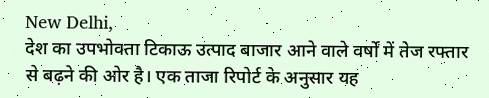New Delhi,
देश का उपभोक्ता टिकाऊ उत्पाद बाजार आने वाले वर्षों में तेज रफ्तार से बढ़ने की ओर है। एक ताजा रिपोर्ट के अनुसार यह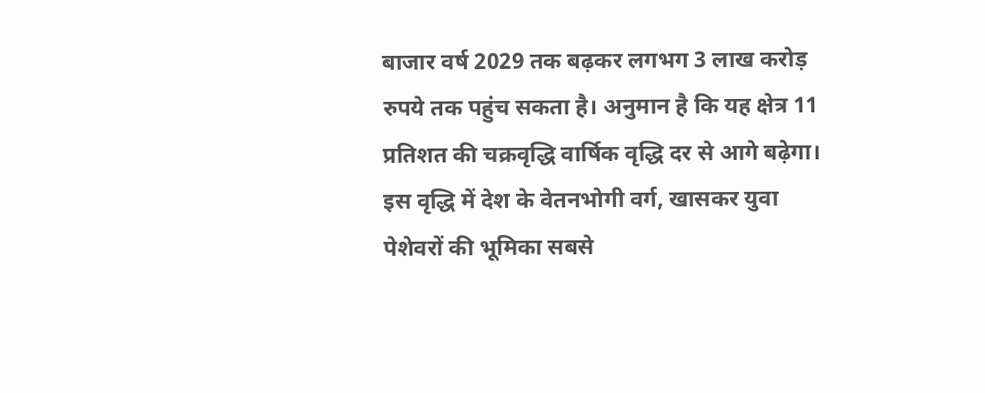बाजार वर्ष 2029 तक बढ़कर लगभग 3 लाख करोड़ रुपये तक पहुंच सकता है। अनुमान है कि यह क्षेत्र 11 प्रतिशत की चक्रवृद्धि वार्षिक वृद्धि दर से आगे बढ़ेगा। इस वृद्धि में देश के वेतनभोगी वर्ग, खासकर युवा पेशेवरों की भूमिका सबसे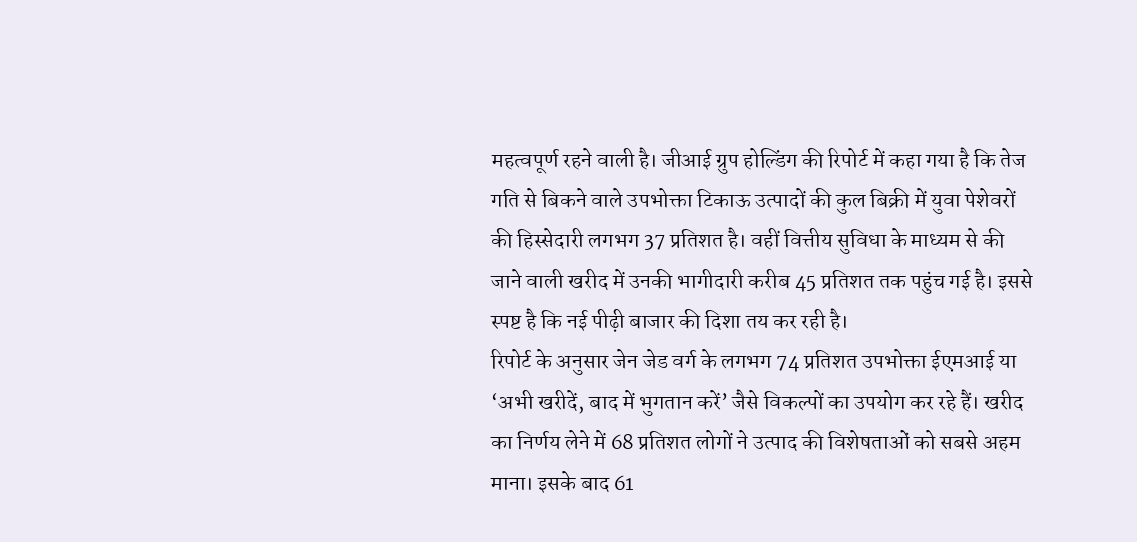महत्वपूर्ण रहने वाली है। जीआई ग्रुप होल्डिंग की रिपोर्ट में कहा गया है कि तेज गति से बिकने वाले उपभोक्ता टिकाऊ उत्पादों की कुल बिक्री में युवा पेशेवरों की हिस्सेदारी लगभग 37 प्रतिशत है। वहीं वित्तीय सुविधा के माध्यम से की जाने वाली खरीद में उनकी भागीदारी करीब 45 प्रतिशत तक पहुंच गई है। इससे स्पष्ट है कि नई पीढ़ी बाजार की दिशा तय कर रही है।
रिपोर्ट के अनुसार जेन जेड वर्ग के लगभग 74 प्रतिशत उपभोक्ता ईएमआई या ‘अभी खरीदें, बाद में भुगतान करें’ जैसे विकल्पों का उपयोग कर रहे हैं। खरीद का निर्णय लेने में 68 प्रतिशत लोगों ने उत्पाद की विशेषताओं को सबसे अहम माना। इसके बाद 61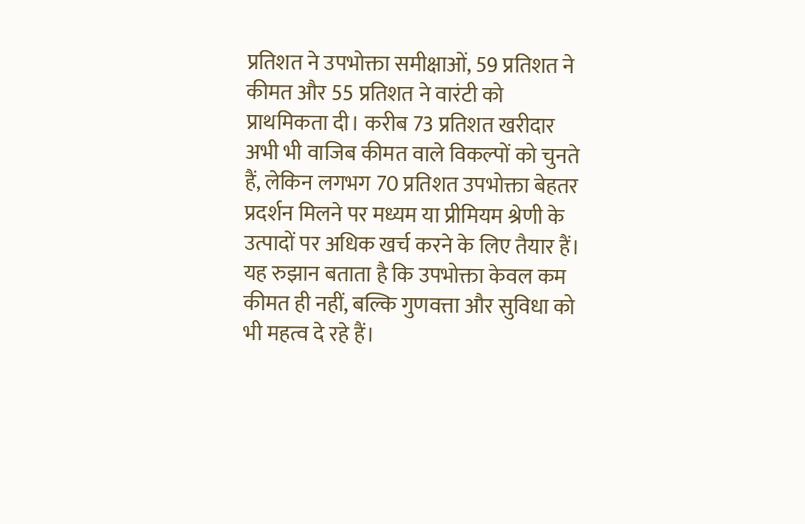प्रतिशत ने उपभोक्ता समीक्षाओं, 59 प्रतिशत ने कीमत और 55 प्रतिशत ने वारंटी को प्राथमिकता दी। करीब 73 प्रतिशत खरीदार अभी भी वाजिब कीमत वाले विकल्पों को चुनते हैं, लेकिन लगभग 70 प्रतिशत उपभोक्ता बेहतर प्रदर्शन मिलने पर मध्यम या प्रीमियम श्रेणी के उत्पादों पर अधिक खर्च करने के लिए तैयार हैं। यह रुझान बताता है कि उपभोक्ता केवल कम कीमत ही नहीं, बल्कि गुणवत्ता और सुविधा को भी महत्व दे रहे हैं।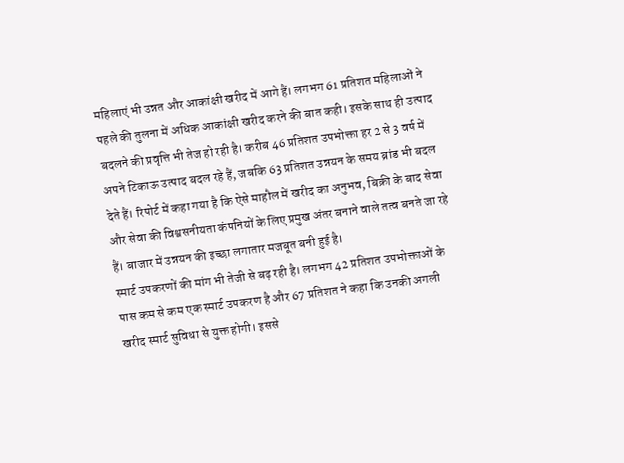महिलाएं भी उन्नत और आकांक्षी खरीद में आगे हैं। लगभग 61 प्रतिशत महिलाओं ने पहले की तुलना में अधिक आकांक्षी खरीद करने की बात कही। इसके साथ ही उत्पाद बदलने की प्रवृत्ति भी तेज हो रही है। करीब 46 प्रतिशत उपभोक्ता हर 2 से 3 वर्ष में अपने टिकाऊ उत्पाद बदल रहे हैं, जबकि 63 प्रतिशत उन्नयन के समय ब्रांड भी बदल देते हैं। रिपोर्ट में कहा गया है कि ऐसे माहौल में खरीद का अनुभव, बिक्री के बाद सेवा और सेवा की विश्वसनीयता कंपनियों के लिए प्रमुख अंतर बनाने वाले तत्व बनते जा रहे हैं। बाजार में उन्नयन की इच्छा लगातार मजबूत बनी हुई है।
स्मार्ट उपकरणों की मांग भी तेजी से बढ़ रही है। लगभग 42 प्रतिशत उपभोक्ताओं के पास कम से कम एक स्मार्ट उपकरण है और 67 प्रतिशत ने कहा कि उनकी अगली खरीद स्मार्ट सुविधा से युक्त होगी। इससे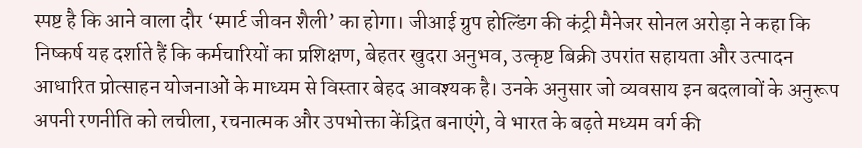स्पष्ट है कि आने वाला दौर ‘स्मार्ट जीवन शैली’ का होगा। जीआई ग्रुप होल्डिंग की कंट्री मैनेजर सोनल अरोड़ा ने कहा कि निष्कर्ष यह दर्शाते हैं कि कर्मचारियों का प्रशिक्षण, बेहतर खुदरा अनुभव, उत्कृष्ट बिक्री उपरांत सहायता और उत्पादन आधारित प्रोत्साहन योजनाओं के माध्यम से विस्तार बेहद आवश्यक है। उनके अनुसार जो व्यवसाय इन बदलावों के अनुरूप अपनी रणनीति को लचीला, रचनात्मक और उपभोक्ता केंद्रित बनाएंगे, वे भारत के बढ़ते मध्यम वर्ग की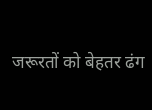जरूरतों को बेहतर ढंग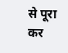से पूरा कर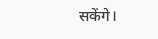सकेंगे।